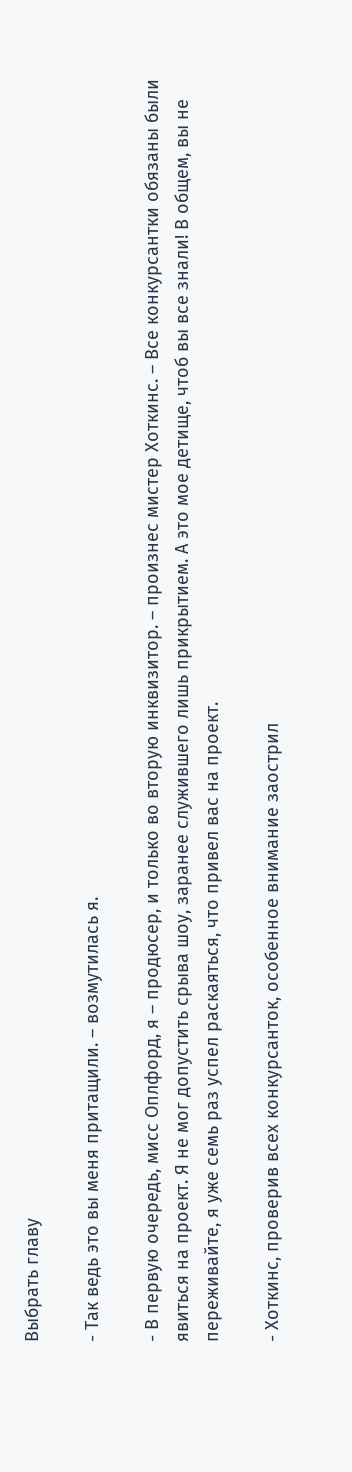Выбрать главу

- Так ведь это вы меня притащили. – возмутилась я.

- В первую очередь, мисс Оплфорд, я – продюсер, и только во вторую инквизитор. – произнес мистер Хоткинс. – Все конкурсантки обязаны были явиться на проект. Я не мог допустить срыва шоу, заранее служившего лишь прикрытием. А это мое детище, чтоб вы все знали! В общем, вы не переживайте, я уже семь раз успел раскаяться, что привел вас на проект.

- Хоткинс, проверив всех конкурсанток, особенное внимание заострил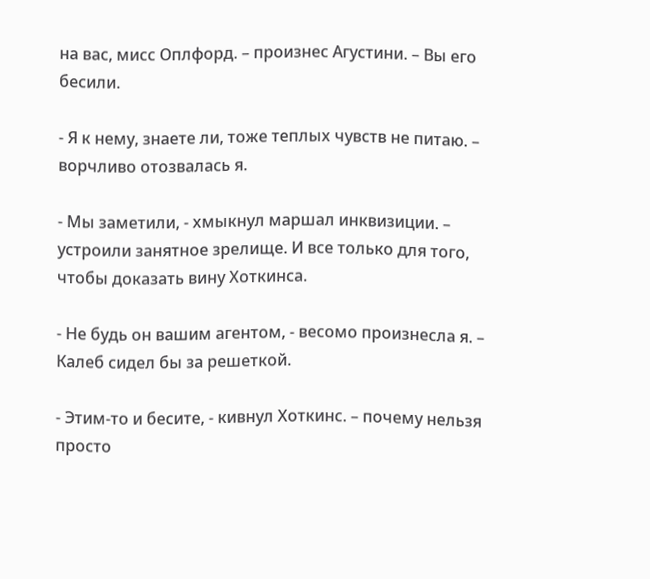на вас, мисс Оплфорд. – произнес Агустини. – Вы его бесили.

- Я к нему, знаете ли, тоже теплых чувств не питаю. – ворчливо отозвалась я.

- Мы заметили, - хмыкнул маршал инквизиции. – устроили занятное зрелище. И все только для того, чтобы доказать вину Хоткинса.

- Не будь он вашим агентом, - весомо произнесла я. – Калеб сидел бы за решеткой.

- Этим-то и бесите, - кивнул Хоткинс. – почему нельзя просто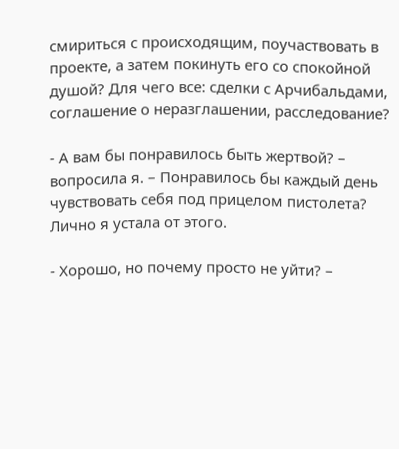смириться с происходящим, поучаствовать в проекте, а затем покинуть его со спокойной душой? Для чего все: сделки с Арчибальдами, соглашение о неразглашении, расследование?

- А вам бы понравилось быть жертвой? – вопросила я. – Понравилось бы каждый день чувствовать себя под прицелом пистолета? Лично я устала от этого.

- Хорошо, но почему просто не уйти? –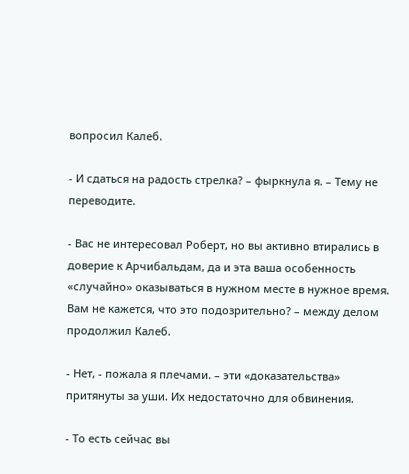вопросил Калеб.

- И сдаться на радость стрелка? – фыркнула я. – Тему не переводите.

- Вас не интересовал Роберт, но вы активно втирались в доверие к Арчибальдам, да и эта ваша особенность «случайно» оказываться в нужном месте в нужное время. Вам не кажется, что это подозрительно? – между делом продолжил Калеб.

- Нет, - пожала я плечами. – эти «доказательства» притянуты за уши. Их недостаточно для обвинения.

- То есть сейчас вы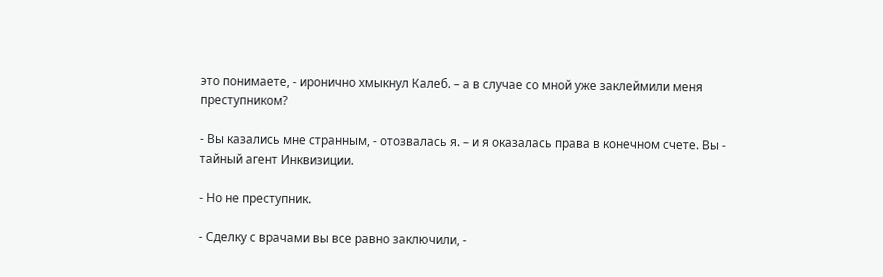это понимаете, - иронично хмыкнул Калеб. – а в случае со мной уже заклеймили меня преступником?

- Вы казались мне странным, - отозвалась я. – и я оказалась права в конечном счете. Вы - тайный агент Инквизиции.

- Но не преступник.

- Сделку с врачами вы все равно заключили, -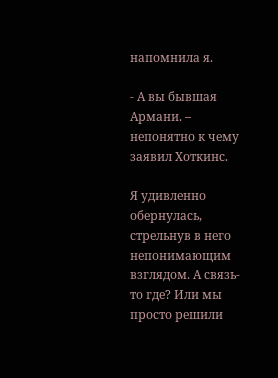напомнила я.

- А вы бывшая Армани. – непонятно к чему заявил Хоткинс.

Я удивленно обернулась, стрельнув в него непонимающим взглядом. А связь-то где? Или мы просто решили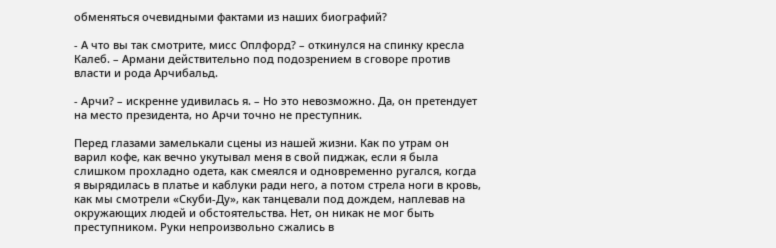обменяться очевидными фактами из наших биографий?

- А что вы так смотрите, мисс Оплфорд? – откинулся на спинку кресла Калеб. – Армани действительно под подозрением в сговоре против власти и рода Арчибальд.

- Арчи? – искренне удивилась я. – Но это невозможно. Да, он претендует на место президента, но Арчи точно не преступник.

Перед глазами замелькали сцены из нашей жизни. Как по утрам он варил кофе, как вечно укутывал меня в свой пиджак, если я была слишком прохладно одета, как смеялся и одновременно ругался, когда я вырядилась в платье и каблуки ради него, а потом стрела ноги в кровь, как мы смотрели «Скуби-Ду», как танцевали под дождем, наплевав на окружающих людей и обстоятельства. Нет, он никак не мог быть преступником. Руки непроизвольно сжались в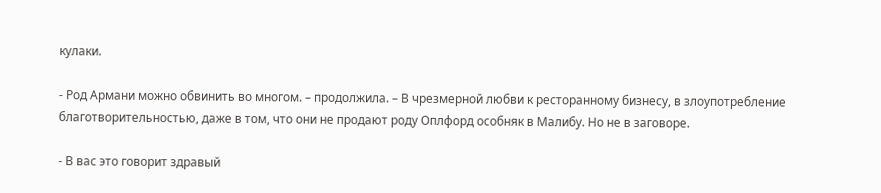кулаки.

- Род Армани можно обвинить во многом. – продолжила. – В чрезмерной любви к ресторанному бизнесу, в злоупотребление благотворительностью, даже в том, что они не продают роду Оплфорд особняк в Малибу. Но не в заговоре.

- В вас это говорит здравый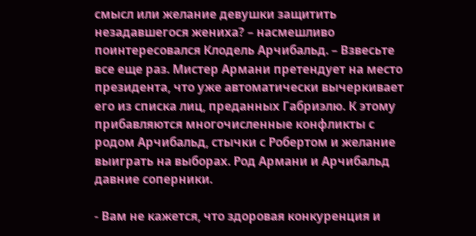смысл или желание девушки защитить незадавшегося жениха? – насмешливо поинтересовался Клодель Арчибальд. – Взвесьте все еще раз. Мистер Армани претендует на место президента, что уже автоматически вычеркивает его из списка лиц, преданных Габриэлю. К этому прибавляются многочисленные конфликты с родом Арчибальд, стычки с Робертом и желание выиграть на выборах. Род Армани и Арчибальд давние соперники.

- Вам не кажется, что здоровая конкуренция и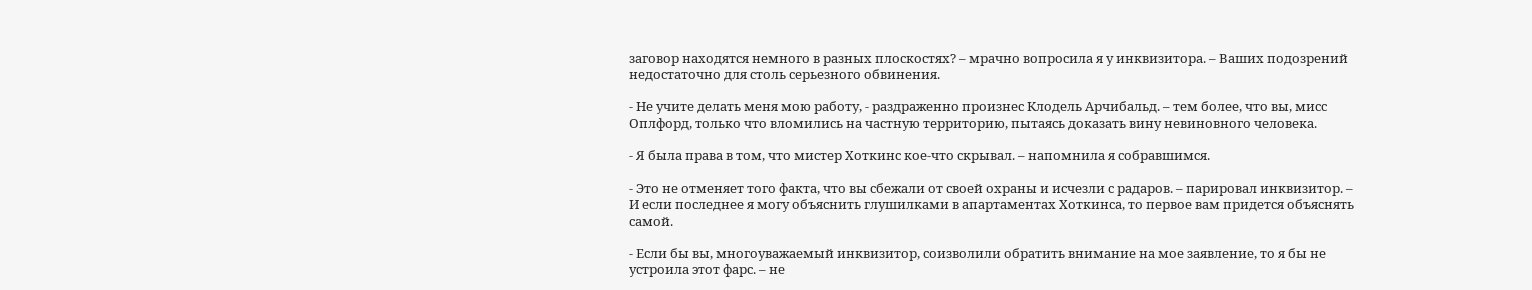заговор находятся немного в разных плоскостях? – мрачно вопросила я у инквизитора. – Ваших подозрений недостаточно для столь серьезного обвинения.

- Не учите делать меня мою работу, - раздраженно произнес Клодель Арчибальд. – тем более, что вы, мисс Оплфорд, только что вломились на частную территорию, пытаясь доказать вину невиновного человека.

- Я была права в том, что мистер Хоткинс кое-что скрывал. – напомнила я собравшимся.

- Это не отменяет того факта, что вы сбежали от своей охраны и исчезли с радаров. – парировал инквизитор. – И если последнее я могу объяснить глушилками в апартаментах Хоткинса, то первое вам придется объяснять самой.

- Если бы вы, многоуважаемый инквизитор, соизволили обратить внимание на мое заявление, то я бы не устроила этот фарс. – не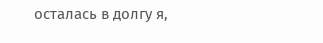осталась в долгу я,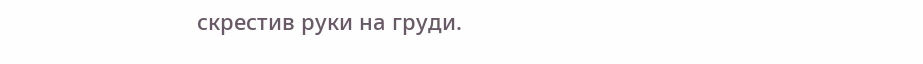скрестив руки на груди.